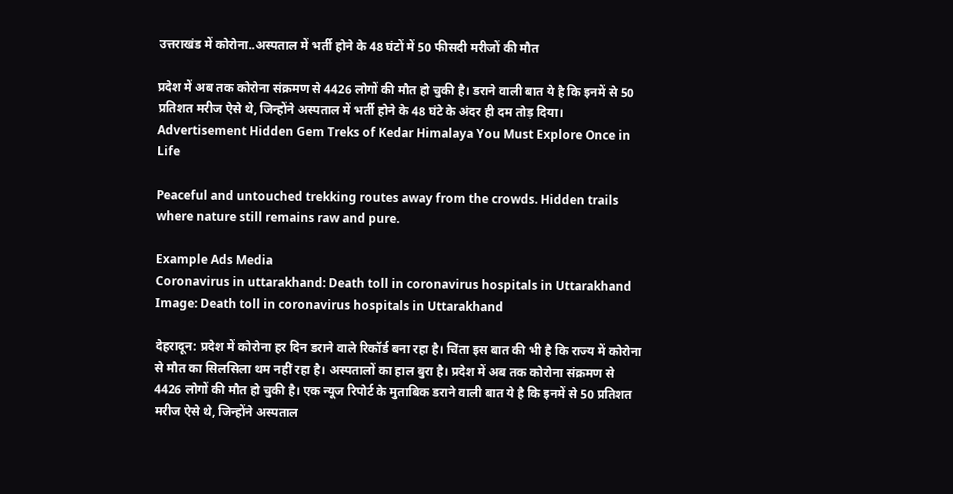उत्तराखंड में कोरोना..अस्पताल में भर्ती होने के 48 घंटों में 50 फीसदी मरीजों की मौत

प्रदेश में अब तक कोरोना संक्रमण से 4426 लोगों की मौत हो चुकी है। डराने वाली बात ये है कि इनमें से 50 प्रतिशत मरीज ऐसे थे, जिन्होंने अस्पताल में भर्ती होने के 48 घंटे के अंदर ही दम तोड़ दिया।
Advertisement Hidden Gem Treks of Kedar Himalaya You Must Explore Once in Life

Peaceful and untouched trekking routes away from the crowds. Hidden trails where nature still remains raw and pure.

Example Ads Media
Coronavirus in uttarakhand: Death toll in coronavirus hospitals in Uttarakhand
Image: Death toll in coronavirus hospitals in Uttarakhand

देहरादून: प्रदेश में कोरोना हर दिन डराने वाले रिकॉर्ड बना रहा है। चिंता इस बात की भी है कि राज्य में कोरोना से मौत का सिलसिला थम नहीं रहा है। अस्पतालों का हाल बुरा है। प्रदेश में अब तक कोरोना संक्रमण से 4426 लोगों की मौत हो चुकी है। एक न्यूज रिपोर्ट के मुताबिक डराने वाली बात ये है कि इनमें से 50 प्रतिशत मरीज ऐसे थे, जिन्होंने अस्पताल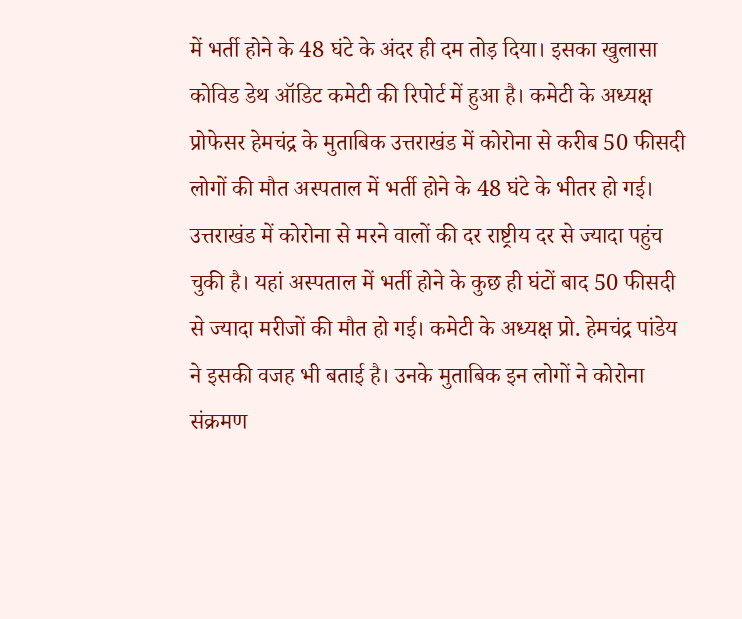में भर्ती होने के 48 घंटे के अंदर ही दम तोड़ दिया। इसका खुलासा कोविड डेथ ऑडिट कमेटी की रिपोर्ट में हुआ है। कमेटी के अध्यक्ष प्रोफेसर हेमचंद्र के मुताबिक उत्तराखंड में कोरोना से करीब 50 फीसदी लोगों की मौत अस्पताल में भर्ती होने के 48 घंटे के भीतर हो गई। उत्तराखंड में कोरोना से मरने वालों की दर राष्ट्रीय दर से ज्यादा पहुंच चुकी है। यहां अस्पताल में भर्ती होने के कुछ ही घंटों बाद 50 फीसदी से ज्यादा मरीजों की मौत हो गई। कमेटी के अध्यक्ष प्रो. हेमचंद्र पांडेय ने इसकी वजह भी बताई है। उनके मुताबिक इन लोगों ने कोरोना संक्रमण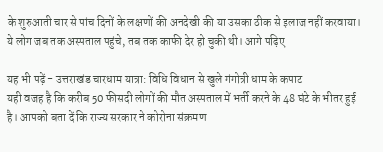के शुरुआती चार से पांच दिनों के लक्षणों की अनदेखी की या उसका ठीक से इलाज नहीं करवाया। ये लोग जब तक अस्पताल पहुंचे, तब तक काफी देर हो चुकी थी। आगे पढ़िए

यह भी पढ़ें - उत्तराखंड चारधाम यात्रा: विधि विधान से खुले गंगोत्री धाम के कपाट
यही वजह है कि करीब 50 फीसदी लोगों की मौत अस्पताल में भर्ती करने के 48 घंटे के भीतर हुई है। आपको बता दें कि राज्य सरकार ने कोरोना संक्रमण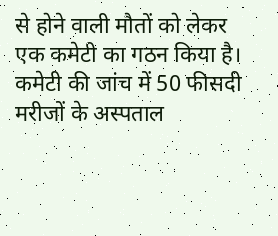से होने वाली मौतों को लेकर एक कमेटी का गठन किया है। कमेटी की जांच में 50 फीसदी मरीजों के अस्पताल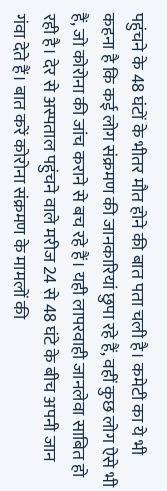पहुंचने के 48 घंटों के भीतर मौत होने की बात पता चली है। कमेटी का ये भी कहना है कि कई लोग संक्रमण की जानकारियां छुपा रहे हैं, वहीं कुछ लोग ऐसे भी हैं, जो कोरोना की जांच कराने से बच रहे हैं। यही लापरवाही जानलेवा साबित हो रही है। देर से अस्पताल पहुंचने वाले मरीज 24 से 48 घंटे के बीच अपनी जान गंवा देते हैं। बात करें कोरोना संक्रमण के मामलों की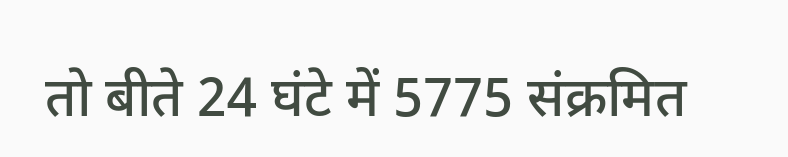तो बीते 24 घंटे में 5775 संक्रमित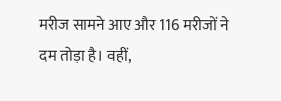मरीज सामने आए और 116 मरीजों ने दम तोड़ा है। वहीं,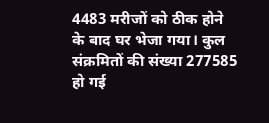4483 मरीजों को ठीक होने के बाद घर भेजा गया। कुल संक्रमितों की संख्या 277585 हो गई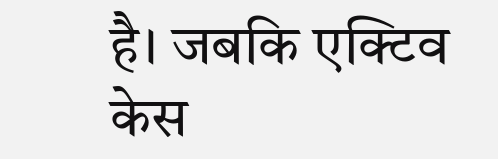है। जबकि एक्टिव केस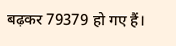बढ़कर 79379 हो गए हैं।